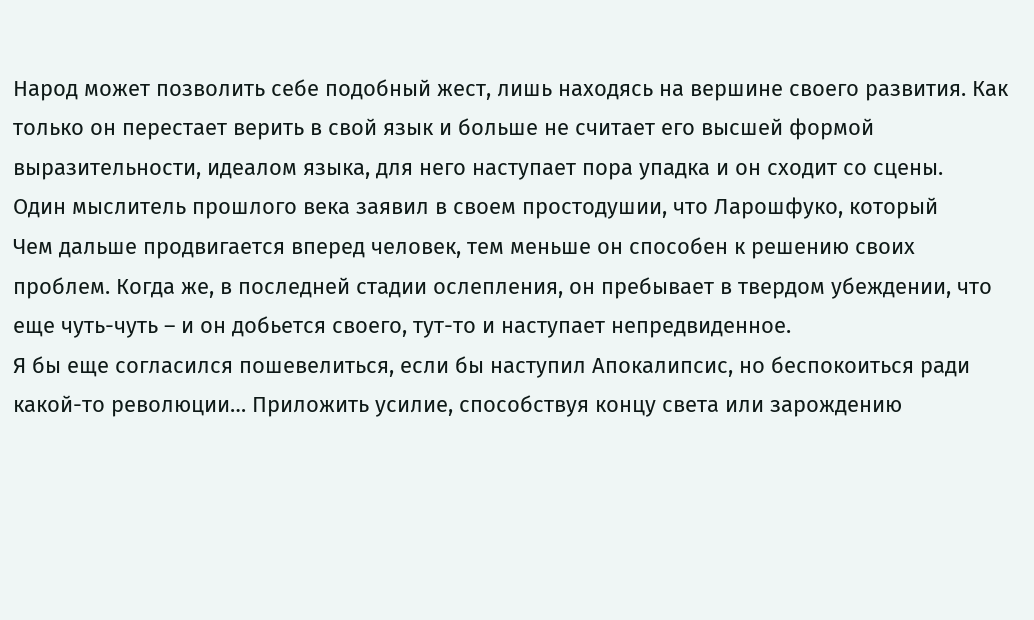Народ может позволить себе подобный жест, лишь находясь на вершине своего развития. Как только он перестает верить в свой язык и больше не считает его высшей формой выразительности, идеалом языка, для него наступает пора упадка и он сходит со сцены.
Один мыслитель прошлого века заявил в своем простодушии, что Ларошфуко, который
Чем дальше продвигается вперед человек, тем меньше он способен к решению своих проблем. Когда же, в последней стадии ослепления, он пребывает в твердом убеждении, что еще чуть-чуть – и он добьется своего, тут-то и наступает непредвиденное.
Я бы еще согласился пошевелиться, если бы наступил Апокалипсис, но беспокоиться ради какой-то революции… Приложить усилие, способствуя концу света или зарождению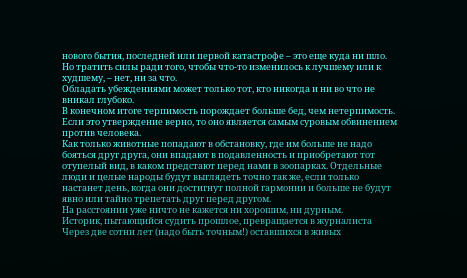нового бытия, последней или первой катастрофе – это еще куда ни шло. Но тратить силы ради того, чтобы что-то изменилось к лучшему или к худшему, – нет, ни за что.
Обладать убеждениями может только тот, кто никогда и ни во что не вникал глубоко.
В конечном итоге терпимость порождает больше бед, чем нетерпимость. Если это утверждение верно, то оно является самым суровым обвинением против человека.
Как только животные попадают в обстановку, где им больше не надо бояться друг друга, они впадают в подавленность и приобретают тот отупелый вид, в каком предстают перед нами в зоопарках. Отдельные люди и целые народы будут выглядеть точно так же, если только настанет день, когда они достигнут полной гармонии и больше не будут явно или тайно трепетать друг перед другом.
На расстоянии уже ничто не кажется ни хорошим, ни дурным.
Историк, пытающийся судить прошлое, превращается в журналиста
Через две сотни лет (надо быть точным!) оставшихся в живых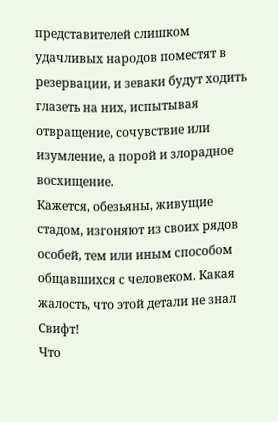представителей слишком удачливых народов поместят в резервации, и зеваки будут ходить глазеть на них, испытывая отвращение, сочувствие или изумление, а порой и злорадное восхищение.
Кажется, обезьяны, живущие стадом, изгоняют из своих рядов особей, тем или иным способом общавшихся с человеком. Какая жалость, что этой детали не знал Свифт!
Что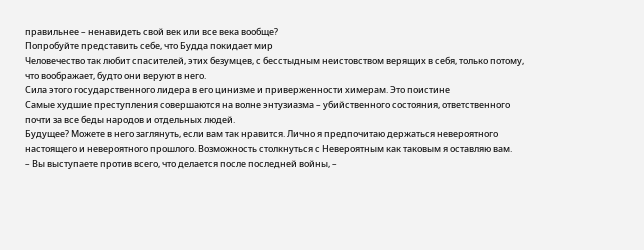правильнее – ненавидеть свой век или все века вообще?
Попробуйте представить себе, что Будда покидает мир
Человечество так любит спасителей, этих безумцев, с бесстыдным неистовством верящих в себя, только потому, что воображает, будто они веруют в него.
Сила этого государственного лидера в его цинизме и приверженности химерам. Это поистине
Самые худшие преступления совершаются на волне энтузиазма – убийственного состояния, ответственного почти за все беды народов и отдельных людей.
Будущее? Можете в него заглянуть, если вам так нравится. Лично я предпочитаю держаться невероятного настоящего и невероятного прошлого. Возможность столкнуться с Невероятным как таковым я оставляю вам.
– Вы выступаете против всего, что делается после последней войны, –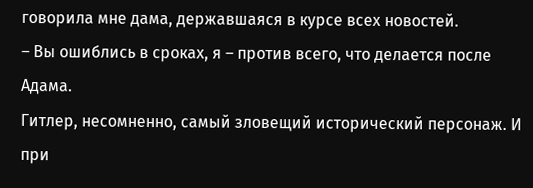говорила мне дама, державшаяся в курсе всех новостей.
– Вы ошиблись в сроках, я – против всего, что делается после Адама.
Гитлер, несомненно, самый зловещий исторический персонаж. И при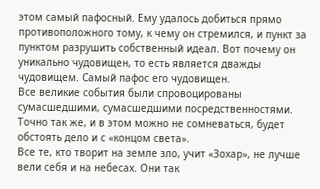этом самый пафосный. Ему удалось добиться прямо противоположного тому, к чему он стремился, и пункт за пунктом разрушить собственный идеал. Вот почему он уникально чудовищен, то есть является дважды чудовищем. Самый пафос его чудовищен.
Все великие события были спровоцированы сумасшедшими, сумасшедшими посредственностями. Точно так же, и в этом можно не сомневаться, будет обстоять дело и с «концом света».
Все те, кто творит на земле зло, учит «Зохар», не лучше вели себя и на небесах. Они так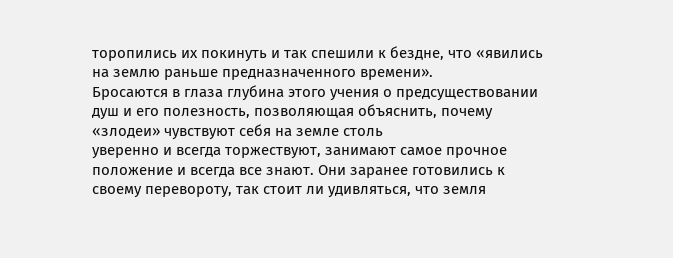торопились их покинуть и так спешили к бездне, что «явились на землю раньше предназначенного времени».
Бросаются в глаза глубина этого учения о предсуществовании душ и его полезность, позволяющая объяснить, почему «злодеи» чувствуют себя на земле столь
уверенно и всегда торжествуют, занимают самое прочное положение и всегда все знают. Они заранее готовились к своему перевороту, так стоит ли удивляться, что земля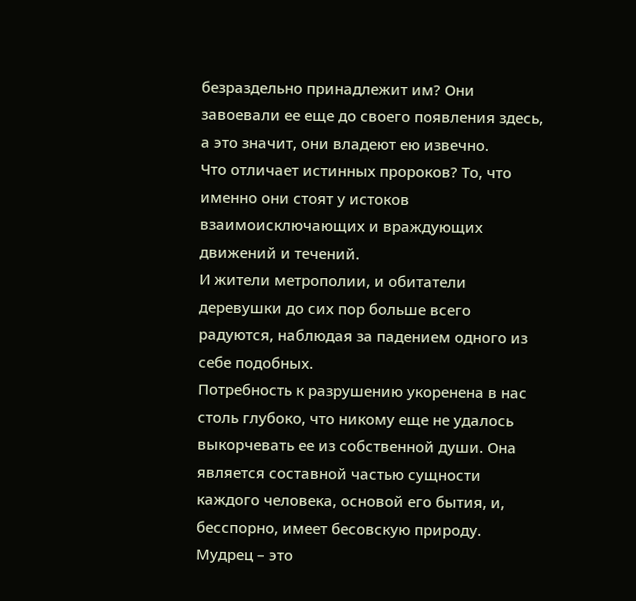безраздельно принадлежит им? Они завоевали ее еще до своего появления здесь, а это значит, они владеют ею извечно.
Что отличает истинных пророков? То, что именно они стоят у истоков взаимоисключающих и враждующих движений и течений.
И жители метрополии, и обитатели деревушки до сих пор больше всего радуются, наблюдая за падением одного из себе подобных.
Потребность к разрушению укоренена в нас столь глубоко, что никому еще не удалось выкорчевать ее из собственной души. Она является составной частью сущности каждого человека, основой его бытия, и, бесспорно, имеет бесовскую природу.
Мудрец – это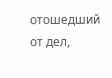отошедший от дел,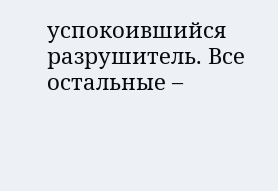успокоившийся разрушитель. Все остальные –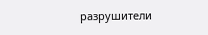разрушители